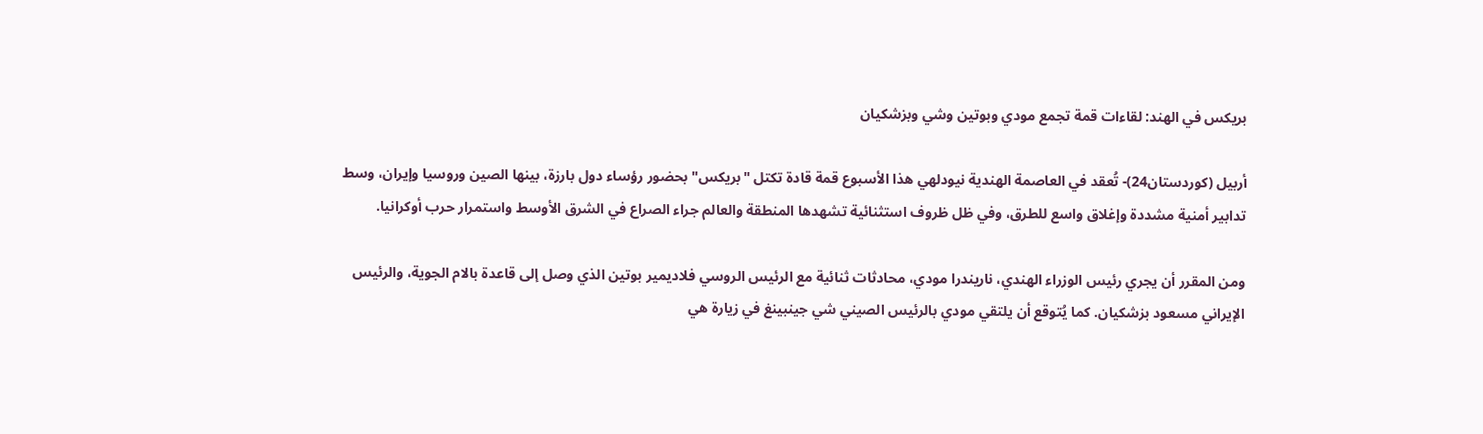بريكس في الهند: لقاءات قمة تجمع مودي وبوتين وشي وبزشكيان

أربيل (كوردستان24)- تُعقد في العاصمة الهندية نيودلهي هذا الأسبوع قمة قادة تكتل "بريكس" بحضور رؤساء دول بارزة، بينها الصين وروسيا وإيران، وسط تدابير أمنية مشددة وإغلاق واسع للطرق، وفي ظل ظروف استثنائية تشهدها المنطقة والعالم جراء الصراع في الشرق الأوسط واستمرار حرب أوكرانيا.

ومن المقرر أن يجري رئيس الوزراء الهندي، ناريندرا مودي، محادثات ثنائية مع الرئيس الروسي فلاديمير بوتين الذي وصل إلى قاعدة بالام الجوية، والرئيس الإيراني مسعود بزشكيان. كما يُتوقع أن يلتقي مودي بالرئيس الصيني شي جينبينغ في زيارة هي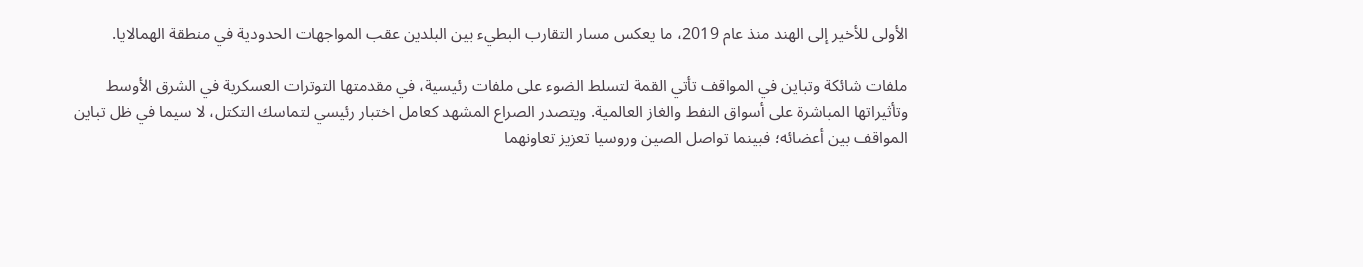الأولى للأخير إلى الهند منذ عام 2019، ما يعكس مسار التقارب البطيء بين البلدين عقب المواجهات الحدودية في منطقة الهمالايا.

ملفات شائكة وتباين في المواقف تأتي القمة لتسلط الضوء على ملفات رئيسية، في مقدمتها التوترات العسكرية في الشرق الأوسط وتأثيراتها المباشرة على أسواق النفط والغاز العالمية. ويتصدر الصراع المشهد كعامل اختبار رئيسي لتماسك التكتل، لا سيما في ظل تباين المواقف بين أعضائه؛ فبينما تواصل الصين وروسيا تعزيز تعاونهما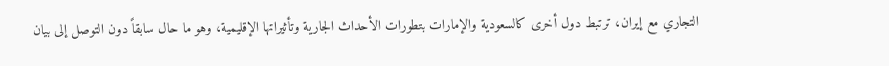التجاري مع إيران، ترتبط دول أخرى كالسعودية والإمارات بتطورات الأحداث الجارية وتأثيراتها الإقليمية، وهو ما حال سابقاً دون التوصل إلى بيان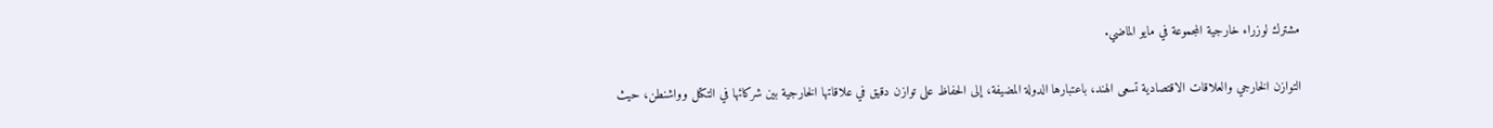مشترك لوزراء خارجية المجموعة في مايو الماضي.

التوازن الخارجي والعلاقات الاقتصادية تسعى الهند، باعتبارها الدولة المضيفة، إلى الحفاظ على توازن دقيق في علاقاتها الخارجية بين شركائها في التكتل وواشنطن، حيث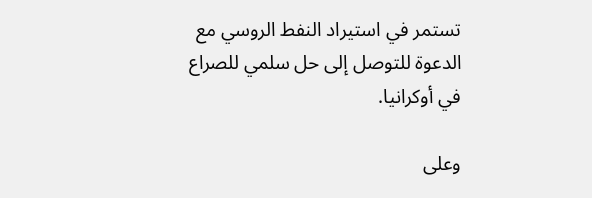تستمر في استيراد النفط الروسي مع الدعوة للتوصل إلى حل سلمي للصراع في أوكرانيا.

وعلى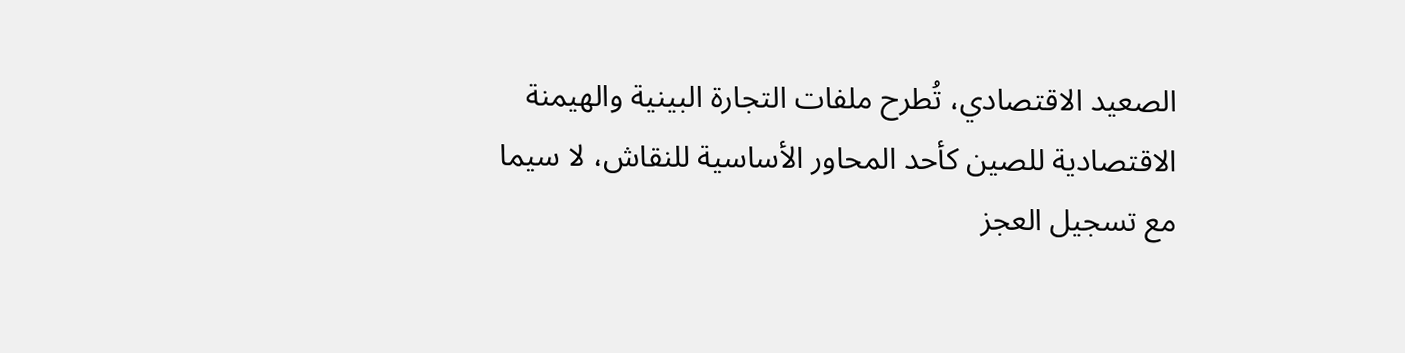الصعيد الاقتصادي، تُطرح ملفات التجارة البينية والهيمنة الاقتصادية للصين كأحد المحاور الأساسية للنقاش، لا سيما مع تسجيل العجز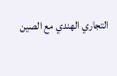التجاري الهندي مع الصين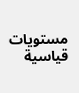مستويات قياسية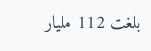بلغت 112 مليار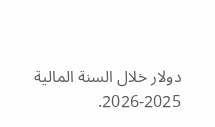دولار خلال السنة المالية 2025-2026.